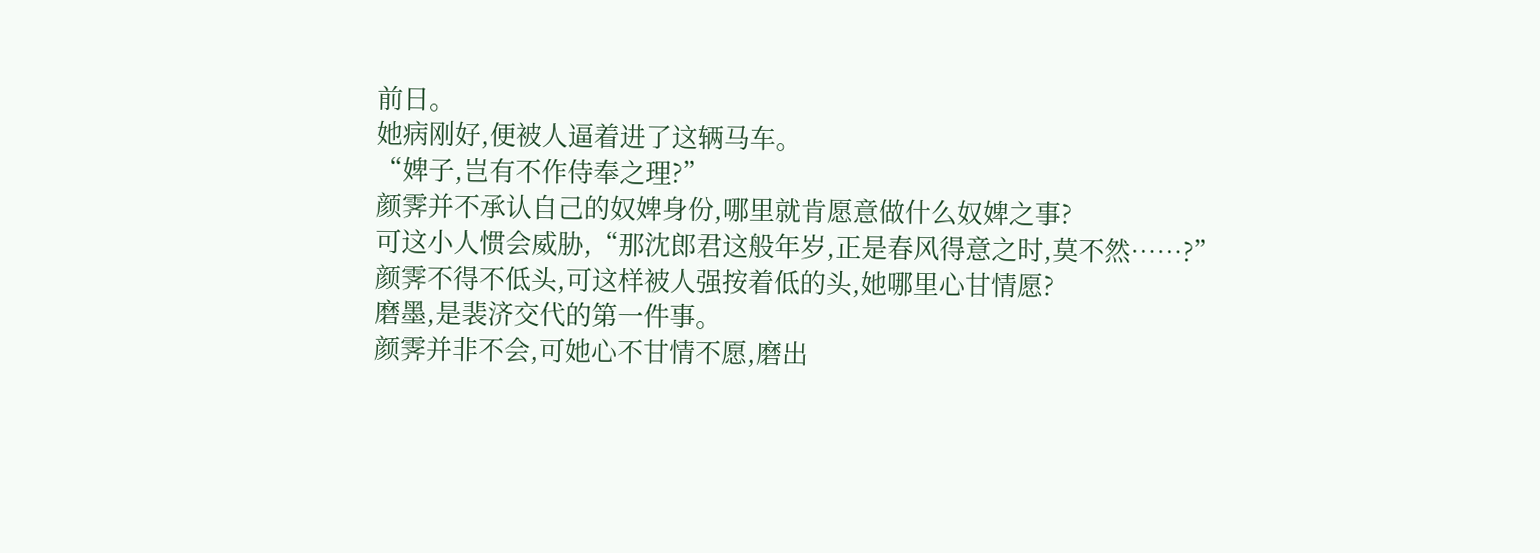前日。
她病刚好,便被人逼着进了这辆马车。
“婢子,岂有不作侍奉之理?”
颜霁并不承认自己的奴婢身份,哪里就肯愿意做什么奴婢之事?
可这小人惯会威胁,“那沈郎君这般年岁,正是春风得意之时,莫不然……?”
颜霁不得不低头,可这样被人强按着低的头,她哪里心甘情愿?
磨墨,是裴济交代的第一件事。
颜霁并非不会,可她心不甘情不愿,磨出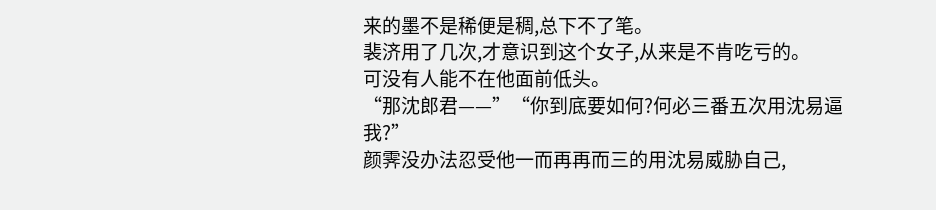来的墨不是稀便是稠,总下不了笔。
裴济用了几次,才意识到这个女子,从来是不肯吃亏的。
可没有人能不在他面前低头。
“那沈郎君——”“你到底要如何?何必三番五次用沈易逼我?”
颜霁没办法忍受他一而再再而三的用沈易威胁自己,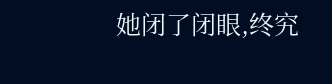她闭了闭眼,终究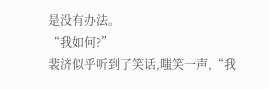是没有办法。
“我如何?”
裴济似乎听到了笑话,嗤笑一声,“我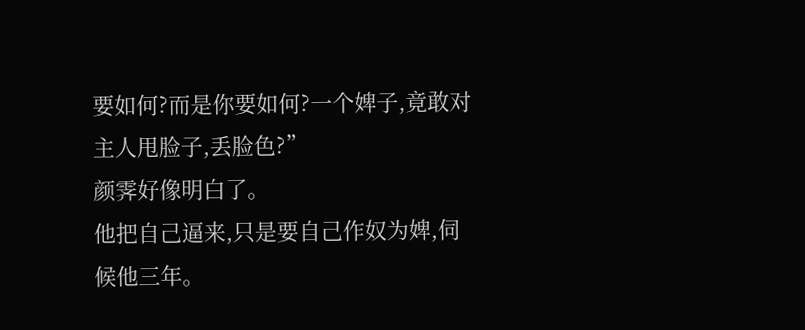要如何?而是你要如何?一个婢子,竟敢对主人甩脸子,丢脸色?”
颜霁好像明白了。
他把自己逼来,只是要自己作奴为婢,伺候他三年。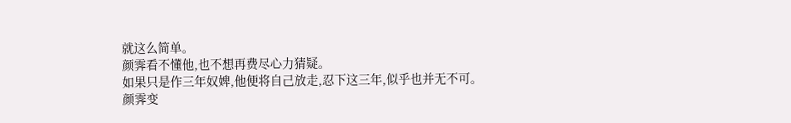就这么简单。
颜霁看不懂他,也不想再费尽心力猜疑。
如果只是作三年奴婢,他便将自己放走,忍下这三年,似乎也并无不可。
颜霁变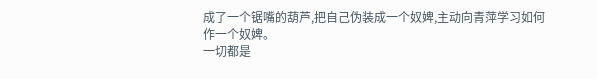成了一个锯嘴的葫芦,把自己伪装成一个奴婢,主动向青萍学习如何作一个奴婢。
一切都是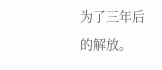为了三年后的解放。